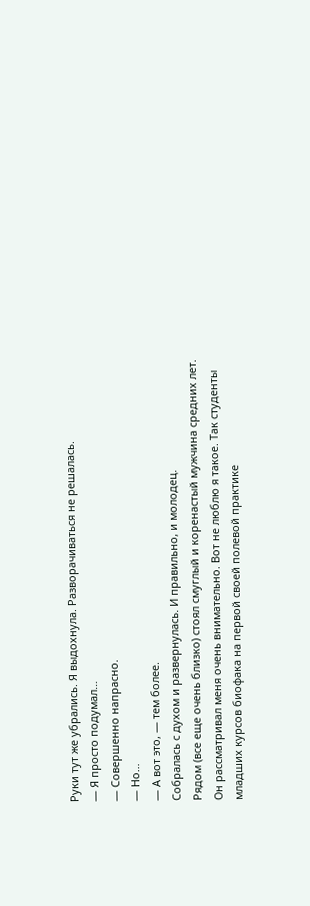Руки тут же убрались. Я выдохнула. Разворачиваться не решалась.
— Я просто подумал…
— Совершенно напрасно.
— Но…
— А вот это, — тем более.
Собралась с духом и развернулась. И правильно, и молодец.
Рядом (все еще очень близко) стоял смуглый и коренастый мужчина средних лет. Он рассматривал меня очень внимательно. Вот не люблю я такое. Так студенты младших курсов биофака на первой своей полевой практике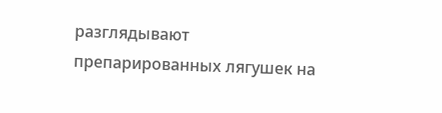разглядывают препарированных лягушек на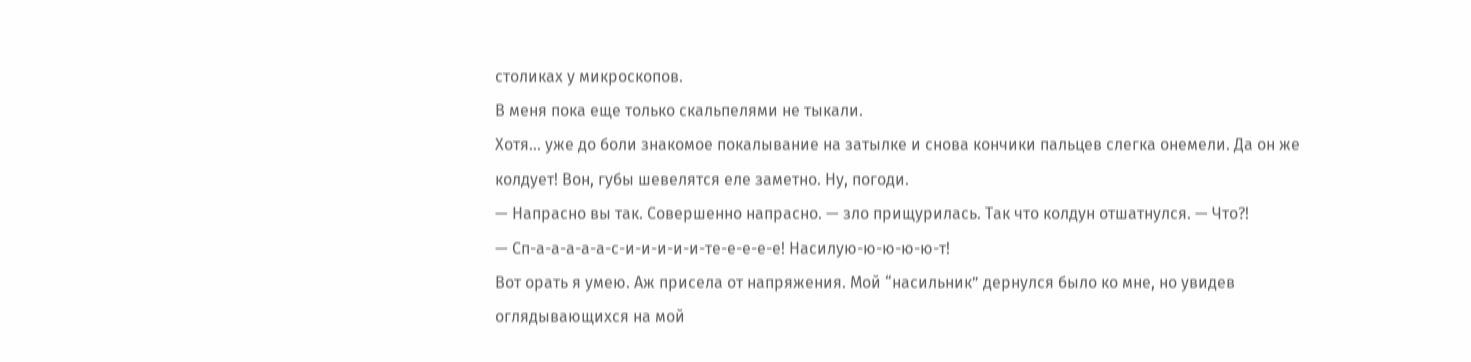столиках у микроскопов.
В меня пока еще только скальпелями не тыкали.
Хотя… уже до боли знакомое покалывание на затылке и снова кончики пальцев слегка онемели. Да он же колдует! Вон, губы шевелятся еле заметно. Ну, погоди.
— Напрасно вы так. Совершенно напрасно. — зло прищурилась. Так что колдун отшатнулся. — Что?!
— Сп-а-а-а-а-а-с-и-и-и-и-и-те-е-е-е-е! Насилую-ю-ю-ю-ю-т!
Вот орать я умею. Аж присела от напряжения. Мой “насильник” дернулся было ко мне, но увидев оглядывающихся на мой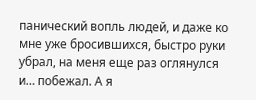панический вопль людей, и даже ко мне уже бросившихся, быстро руки убрал, на меня еще раз оглянулся и… побежал. А я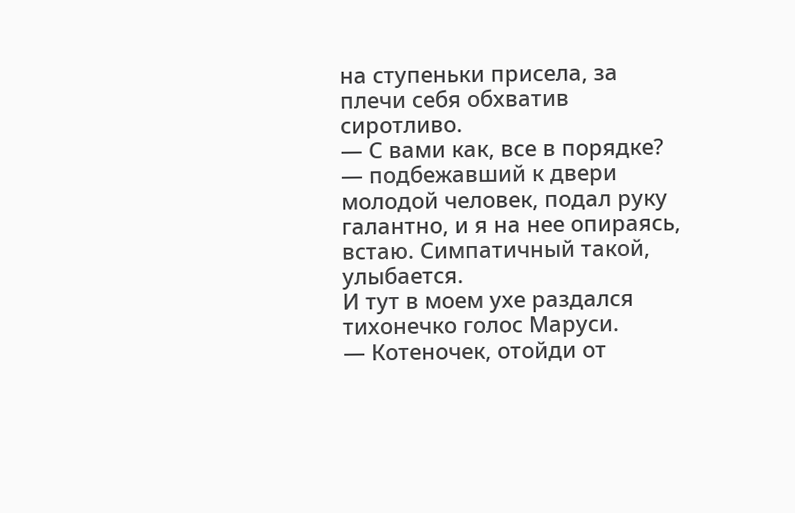на ступеньки присела, за плечи себя обхватив сиротливо.
— С вами как, все в порядке? — подбежавший к двери молодой человек, подал руку галантно, и я на нее опираясь, встаю. Симпатичный такой, улыбается.
И тут в моем ухе раздался тихонечко голос Маруси.
— Котеночек, отойди от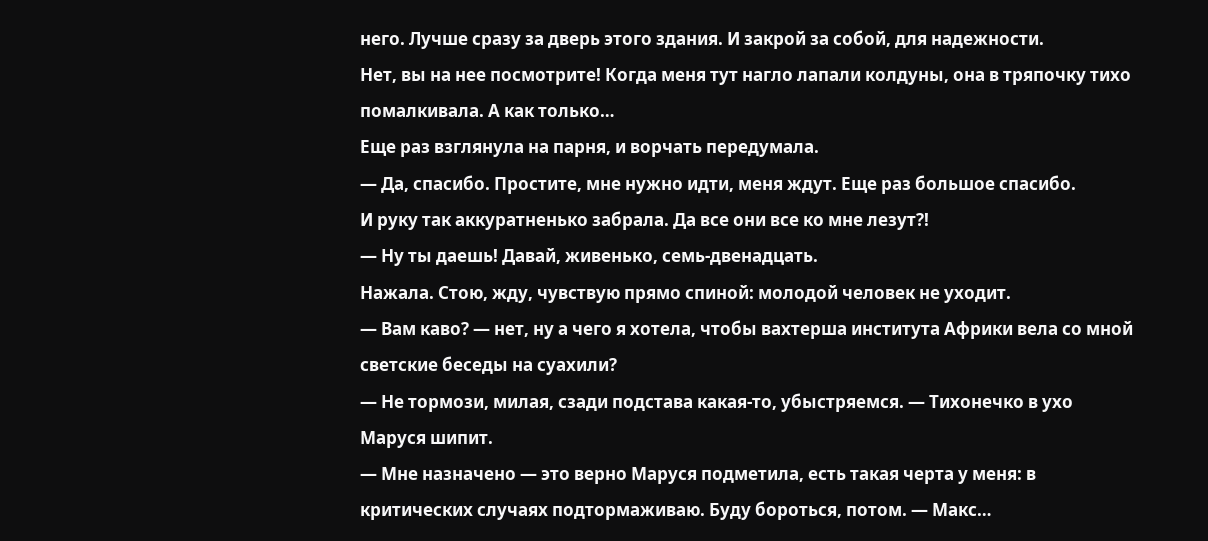него. Лучше сразу за дверь этого здания. И закрой за собой, для надежности.
Нет, вы на нее посмотрите! Когда меня тут нагло лапали колдуны, она в тряпочку тихо помалкивала. А как только…
Еще раз взглянула на парня, и ворчать передумала.
— Да, спасибо. Простите, мне нужно идти, меня ждут. Еще раз большое спасибо.
И руку так аккуратненько забрала. Да все они все ко мне лезут?!
— Ну ты даешь! Давай, живенько, семь-двенадцать.
Нажала. Стою, жду, чувствую прямо спиной: молодой человек не уходит.
— Вам каво? — нет, ну а чего я хотела, чтобы вахтерша института Африки вела со мной светские беседы на суахили?
— Не тормози, милая, сзади подстава какая-то, убыстряемся. — Тихонечко в ухо Маруся шипит.
— Мне назначено — это верно Маруся подметила, есть такая черта у меня: в критических случаях подтормаживаю. Буду бороться, потом. — Макс…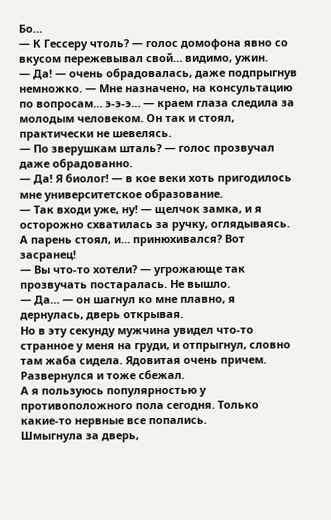Бо…
— К Гессеру чтоль? — голос домофона явно со вкусом пережевывал свой… видимо, ужин.
— Да! — очень обрадовалась, даже подпрыгнув немножко. — Мне назначено, на консультацию по вопросам… э-э-э… — краем глаза следила за молодым человеком. Он так и стоял, практически не шевелясь.
— По зверушкам шталь? — голос прозвучал даже обрадованно.
— Да! Я биолог! — в кое веки хоть пригодилось мне университетское образование.
— Так входи уже, ну! — щелчок замка, и я осторожно схватилась за ручку, оглядываясь.
А парень стоял, и… принюхивался? Вот засранец!
— Вы что-то хотели? — угрожающе так прозвучать постаралась. Не вышло.
— Да… — он шагнул ко мне плавно, я дернулась, дверь открывая.
Но в эту секунду мужчина увидел что-то странное у меня на груди, и отпрыгнул, словно там жаба сидела. Ядовитая очень причем. Развернулся и тоже сбежал.
А я пользуюсь популярностью у противоположного пола сегодня. Только какие-то нервные все попались.
Шмыгнула за дверь,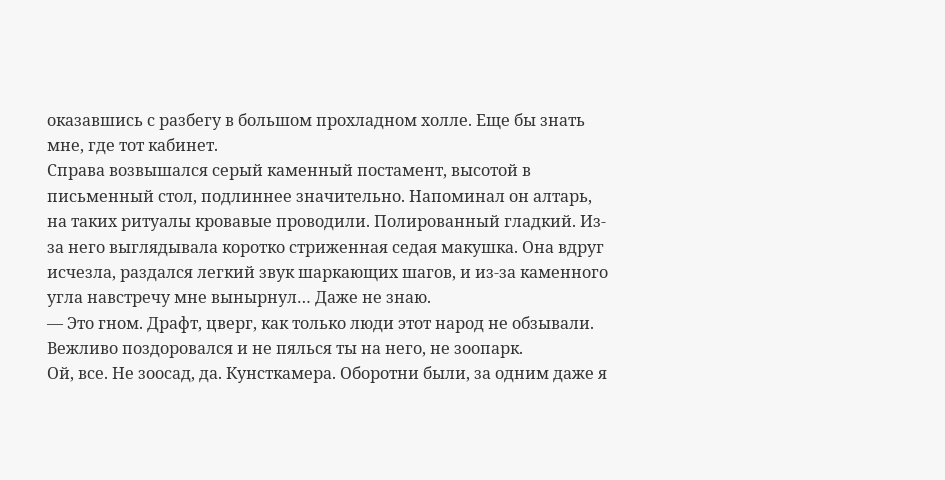оказавшись с разбегу в большом прохладном холле. Еще бы знать мне, где тот кабинет.
Справа возвышался серый каменный постамент, высотой в письменный стол, подлиннее значительно. Напоминал он алтарь, на таких ритуалы кровавые проводили. Полированный гладкий. Из-за него выглядывала коротко стриженная седая макушка. Она вдруг исчезла, раздался легкий звук шаркающих шагов, и из-за каменного угла навстречу мне вынырнул… Даже не знаю.
— Это гном. Драфт, цверг, как только люди этот народ не обзывали. Вежливо поздоровался и не пялься ты на него, не зоопарк.
Ой, все. Не зоосад, да. Кунсткамера. Оборотни были, за одним даже я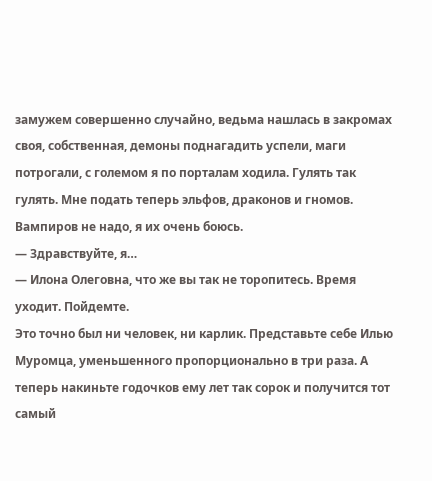замужем совершенно случайно, ведьма нашлась в закромах своя, собственная, демоны поднагадить успели, маги потрогали, с големом я по порталам ходила. Гулять так гулять. Мне подать теперь эльфов, драконов и гномов. Вампиров не надо, я их очень боюсь.
— Здравствуйте, я…
— Илона Олеговна, что же вы так не торопитесь. Время уходит. Пойдемте.
Это точно был ни человек, ни карлик. Представьте себе Илью Муромца, уменьшенного пропорционально в три раза. А теперь накиньте годочков ему лет так сорок и получится тот самый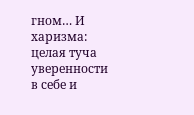гном… И харизма: целая туча уверенности в себе и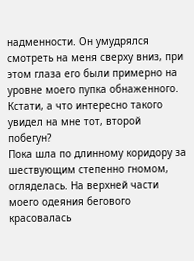надменности. Он умудрялся смотреть на меня сверху вниз, при этом глаза его были примерно на уровне моего пупка обнаженного.
Кстати, а что интересно такого увидел на мне тот, второй побегун?
Пока шла по длинному коридору за шествующим степенно гномом, огляделась. На верхней части моего одеяния бегового красовалась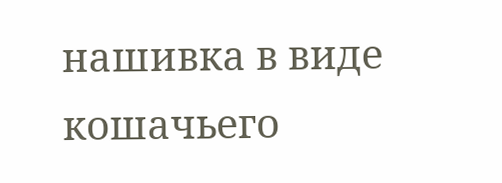нашивка в виде кошачьего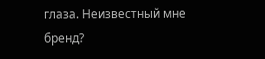глаза. Неизвестный мне бренд?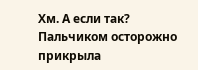Хм. А если так?
Пальчиком осторожно прикрыла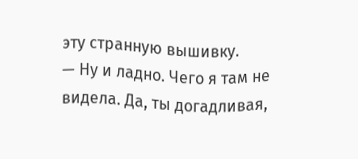эту странную вышивку.
— Ну и ладно. Чего я там не видела. Да, ты догадливая,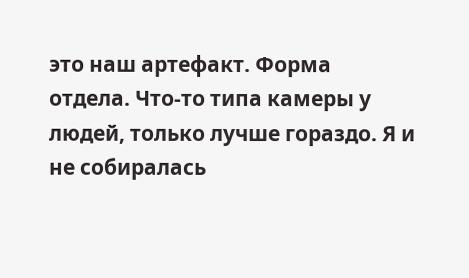это наш артефакт. Форма отдела. Что-то типа камеры у людей, только лучше гораздо. Я и не собиралась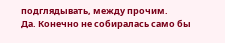подглядывать, между прочим.
Да. Конечно не собиралась само бы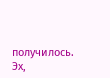получилось. Эх,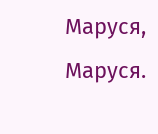Маруся, Маруся.